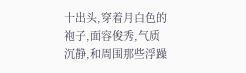十出头,穿着月白色的袍子,面容俊秀,气质沉静,和周围那些浮躁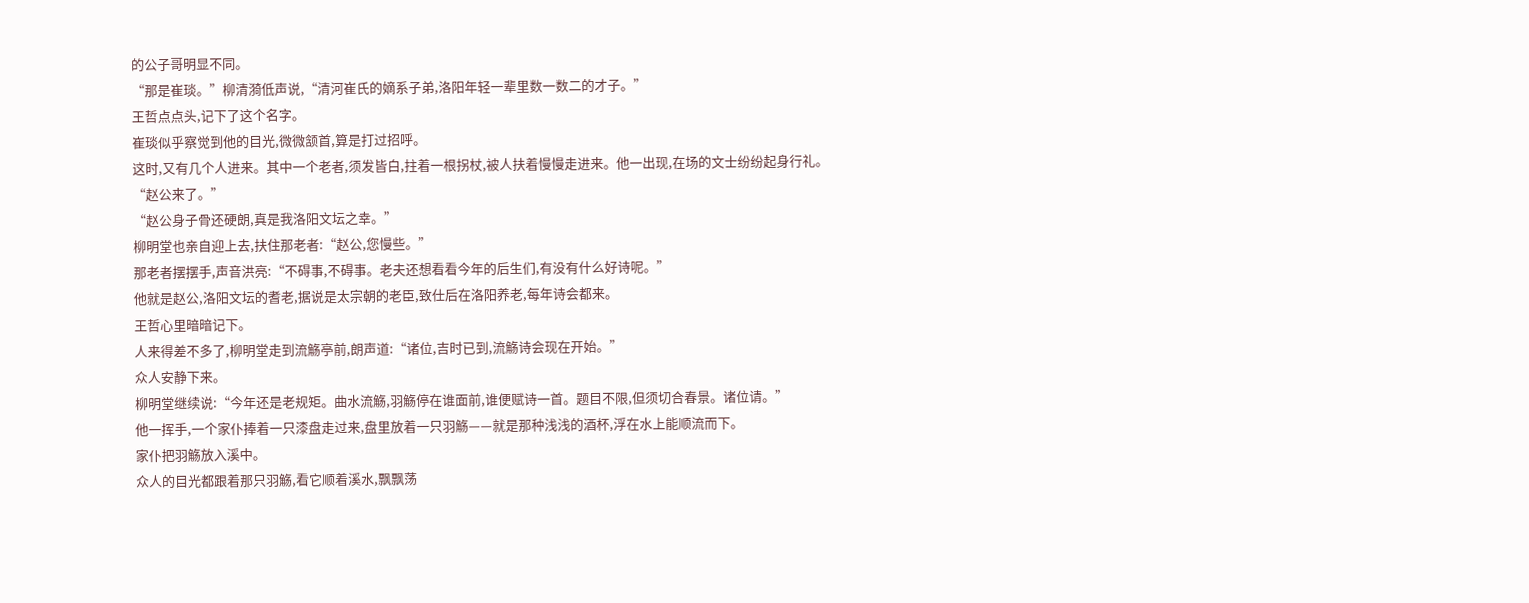的公子哥明显不同。
“那是崔琰。”柳清漪低声说,“清河崔氏的嫡系子弟,洛阳年轻一辈里数一数二的才子。”
王哲点点头,记下了这个名字。
崔琰似乎察觉到他的目光,微微颔首,算是打过招呼。
这时,又有几个人进来。其中一个老者,须发皆白,拄着一根拐杖,被人扶着慢慢走进来。他一出现,在场的文士纷纷起身行礼。
“赵公来了。”
“赵公身子骨还硬朗,真是我洛阳文坛之幸。”
柳明堂也亲自迎上去,扶住那老者:“赵公,您慢些。”
那老者摆摆手,声音洪亮:“不碍事,不碍事。老夫还想看看今年的后生们,有没有什么好诗呢。”
他就是赵公,洛阳文坛的耆老,据说是太宗朝的老臣,致仕后在洛阳养老,每年诗会都来。
王哲心里暗暗记下。
人来得差不多了,柳明堂走到流觞亭前,朗声道:“诸位,吉时已到,流觞诗会现在开始。”
众人安静下来。
柳明堂继续说:“今年还是老规矩。曲水流觞,羽觞停在谁面前,谁便赋诗一首。题目不限,但须切合春景。诸位请。”
他一挥手,一个家仆捧着一只漆盘走过来,盘里放着一只羽觞——就是那种浅浅的酒杯,浮在水上能顺流而下。
家仆把羽觞放入溪中。
众人的目光都跟着那只羽觞,看它顺着溪水,飘飘荡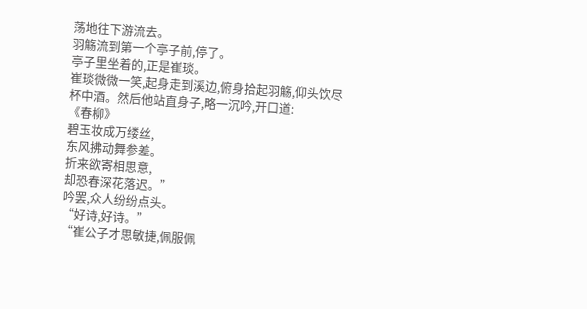荡地往下游流去。
羽觞流到第一个亭子前,停了。
亭子里坐着的,正是崔琰。
崔琰微微一笑,起身走到溪边,俯身拾起羽觞,仰头饮尽杯中酒。然后他站直身子,略一沉吟,开口道:
《春柳》
碧玉妆成万缕丝,
东风拂动舞参差。
折来欲寄相思意,
却恐春深花落迟。”
吟罢,众人纷纷点头。
“好诗,好诗。”
“崔公子才思敏捷,佩服佩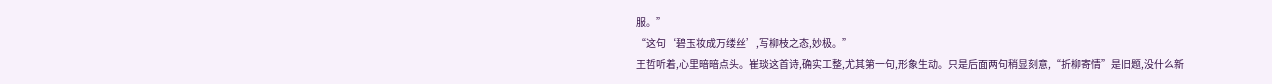服。”
“这句‘碧玉妆成万缕丝’,写柳枝之态,妙极。”
王哲听着,心里暗暗点头。崔琰这首诗,确实工整,尤其第一句,形象生动。只是后面两句稍显刻意,“折柳寄情”是旧题,没什么新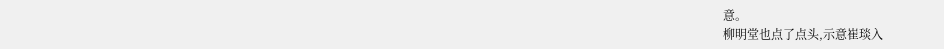意。
柳明堂也点了点头,示意崔琰入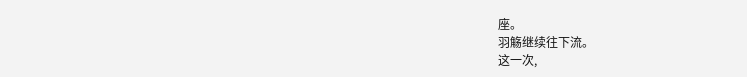座。
羽觞继续往下流。
这一次,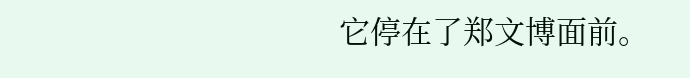它停在了郑文博面前。